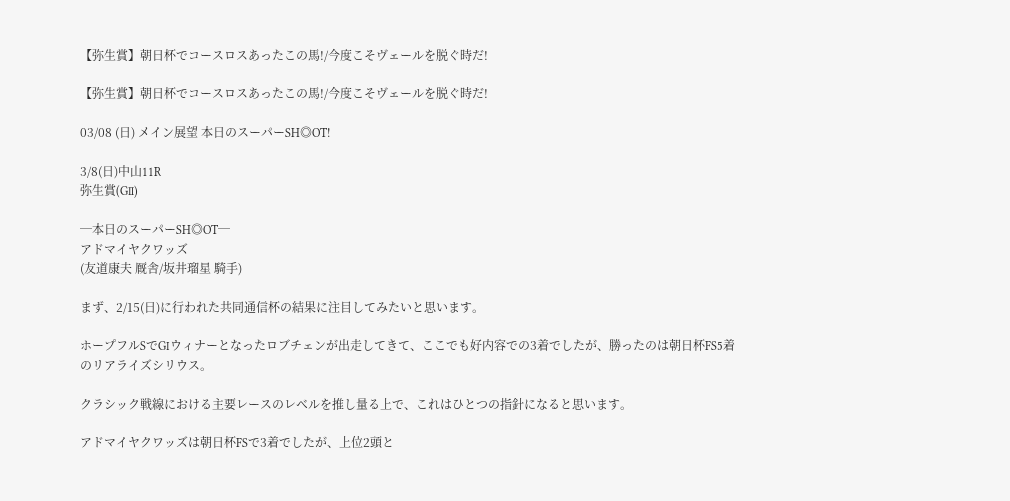【弥生賞】朝日杯でコースロスあったこの馬!/今度こそヴェールを脱ぐ時だ!

【弥生賞】朝日杯でコースロスあったこの馬!/今度こそヴェールを脱ぐ時だ!

03/08 (日) メイン展望 本日のスーパーSH◎OT!

3/8(日)中山11R
弥生賞(GⅡ)

─本日のスーパーSH◎OT─
アドマイヤクワッズ
(友道康夫 厩舎/坂井瑠星 騎手)

まず、2/15(日)に行われた共同通信杯の結果に注目してみたいと思います。

ホープフルSでGⅠウィナーとなったロブチェンが出走してきて、ここでも好内容での3着でしたが、勝ったのは朝日杯FS5着のリアライズシリウス。

クラシック戦線における主要レースのレベルを推し量る上で、これはひとつの指針になると思います。

アドマイヤクワッズは朝日杯FSで3着でしたが、上位2頭と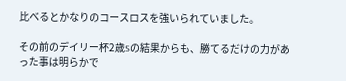比べるとかなりのコースロスを強いられていました。

その前のデイリー杯2歳Sの結果からも、勝てるだけの力があった事は明らかで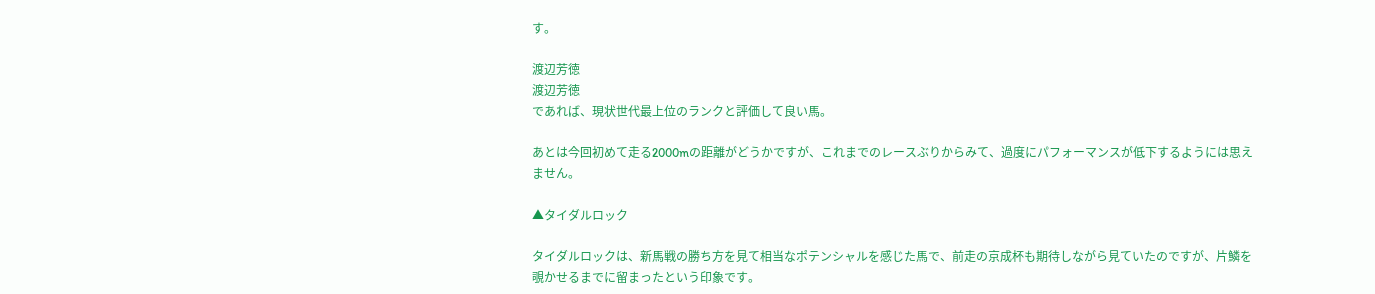す。

渡辺芳徳
渡辺芳徳
であれば、現状世代最上位のランクと評価して良い馬。

あとは今回初めて走る2000mの距離がどうかですが、これまでのレースぶりからみて、過度にパフォーマンスが低下するようには思えません。

▲タイダルロック

タイダルロックは、新馬戦の勝ち方を見て相当なポテンシャルを感じた馬で、前走の京成杯も期待しながら見ていたのですが、片鱗を覗かせるまでに留まったという印象です。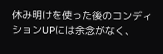休み明けを使った後のコンディションUPには余念がなく、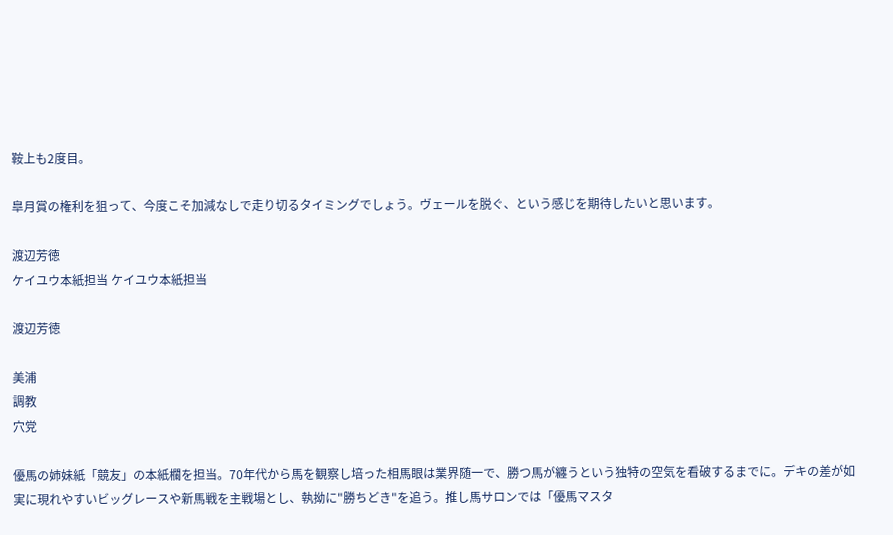鞍上も2度目。

皐月賞の権利を狙って、今度こそ加減なしで走り切るタイミングでしょう。ヴェールを脱ぐ、という感じを期待したいと思います。

渡辺芳徳
ケイユウ本紙担当 ケイユウ本紙担当

渡辺芳徳

美浦
調教
穴党

優馬の姉妹紙「競友」の本紙欄を担当。70年代から馬を観察し培った相馬眼は業界随一で、勝つ馬が纏うという独特の空気を看破するまでに。デキの差が如実に現れやすいビッグレースや新馬戦を主戦場とし、執拗に"勝ちどき"を追う。推し馬サロンでは「優馬マスタ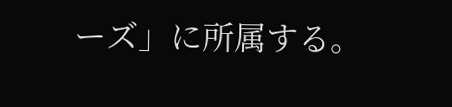ーズ」に所属する。